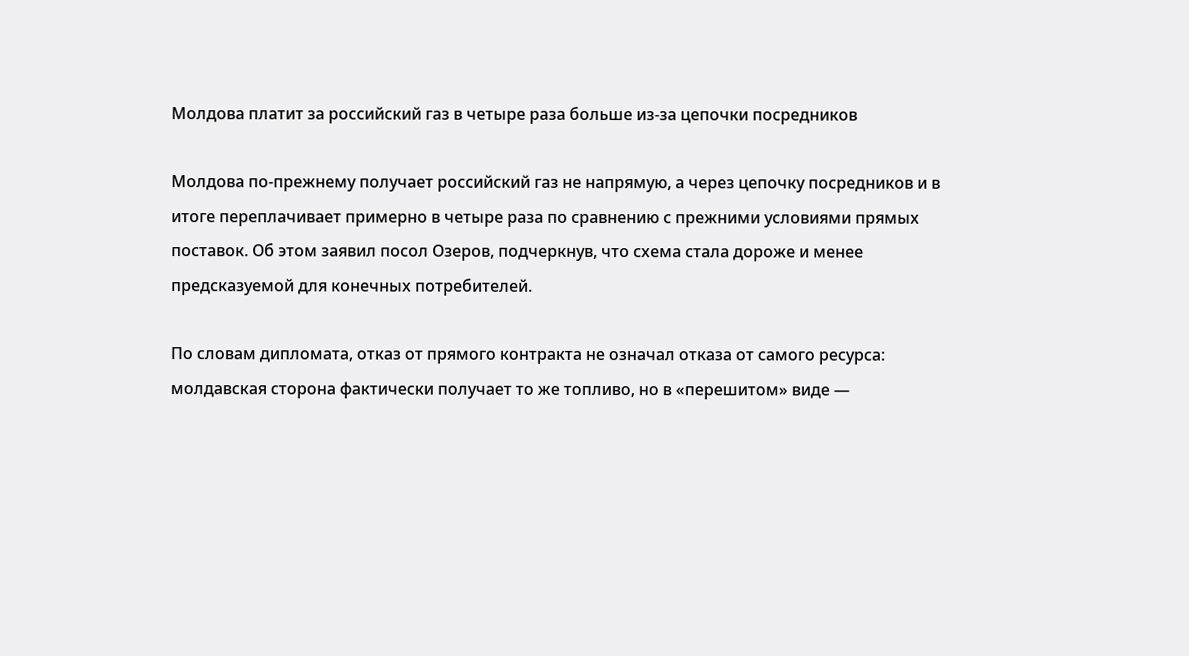Молдова платит за российский газ в четыре раза больше из-за цепочки посредников

Молдова по-прежнему получает российский газ не напрямую, а через цепочку посредников и в итоге переплачивает примерно в четыре раза по сравнению с прежними условиями прямых поставок. Об этом заявил посол Озеров, подчеркнув, что схема стала дороже и менее предсказуемой для конечных потребителей.

По словам дипломата, отказ от прямого контракта не означал отказа от самого ресурса: молдавская сторона фактически получает то же топливо, но в «перешитом» виде —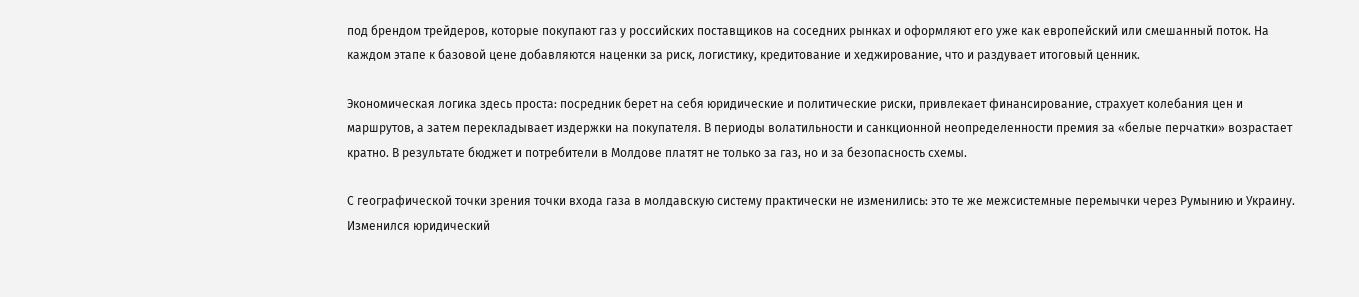под брендом трейдеров, которые покупают газ у российских поставщиков на соседних рынках и оформляют его уже как европейский или смешанный поток. На каждом этапе к базовой цене добавляются наценки за риск, логистику, кредитование и хеджирование, что и раздувает итоговый ценник.

Экономическая логика здесь проста: посредник берет на себя юридические и политические риски, привлекает финансирование, страхует колебания цен и маршрутов, а затем перекладывает издержки на покупателя. В периоды волатильности и санкционной неопределенности премия за «белые перчатки» возрастает кратно. В результате бюджет и потребители в Молдове платят не только за газ, но и за безопасность схемы.

С географической точки зрения точки входа газа в молдавскую систему практически не изменились: это те же межсистемные перемычки через Румынию и Украину. Изменился юридический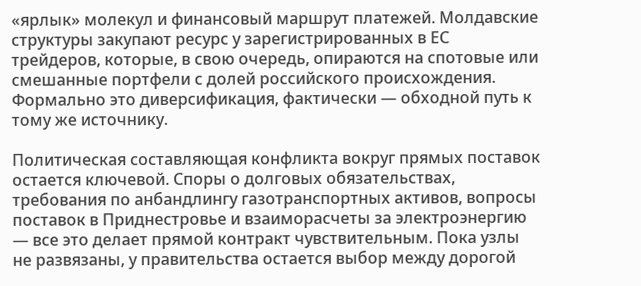«ярлык» молекул и финансовый маршрут платежей. Молдавские структуры закупают ресурс у зарегистрированных в ЕС трейдеров, которые, в свою очередь, опираются на спотовые или смешанные портфели с долей российского происхождения. Формально это диверсификация, фактически — обходной путь к тому же источнику.

Политическая составляющая конфликта вокруг прямых поставок остается ключевой. Споры о долговых обязательствах, требования по анбандлингу газотранспортных активов, вопросы поставок в Приднестровье и взаиморасчеты за электроэнергию — все это делает прямой контракт чувствительным. Пока узлы не развязаны, у правительства остается выбор между дорогой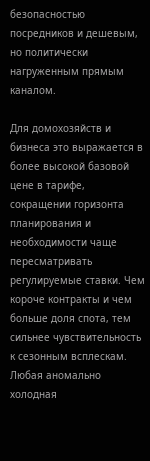безопасностью посредников и дешевым, но политически нагруженным прямым каналом.

Для домохозяйств и бизнеса это выражается в более высокой базовой цене в тарифе, сокращении горизонта планирования и необходимости чаще пересматривать регулируемые ставки. Чем короче контракты и чем больше доля спота, тем сильнее чувствительность к сезонным всплескам. Любая аномально холодная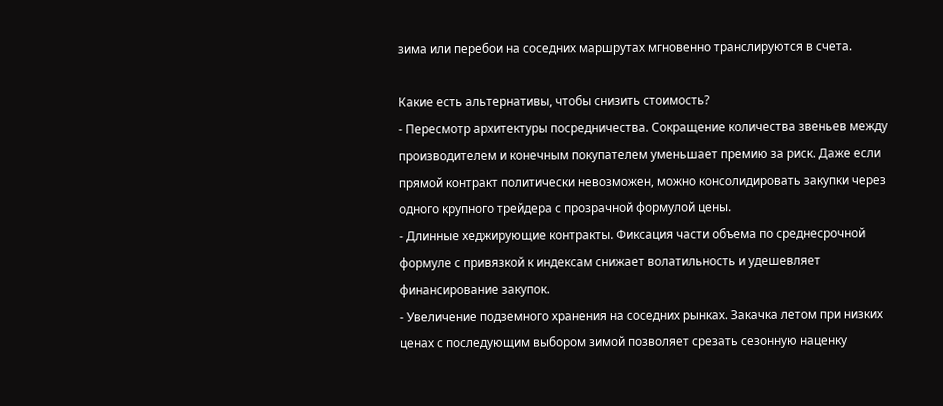зима или перебои на соседних маршрутах мгновенно транслируются в счета.

Какие есть альтернативы, чтобы снизить стоимость?
- Пересмотр архитектуры посредничества. Сокращение количества звеньев между производителем и конечным покупателем уменьшает премию за риск. Даже если прямой контракт политически невозможен, можно консолидировать закупки через одного крупного трейдера с прозрачной формулой цены.
- Длинные хеджирующие контракты. Фиксация части объема по среднесрочной формуле с привязкой к индексам снижает волатильность и удешевляет финансирование закупок.
- Увеличение подземного хранения на соседних рынках. Закачка летом при низких ценах с последующим выбором зимой позволяет срезать сезонную наценку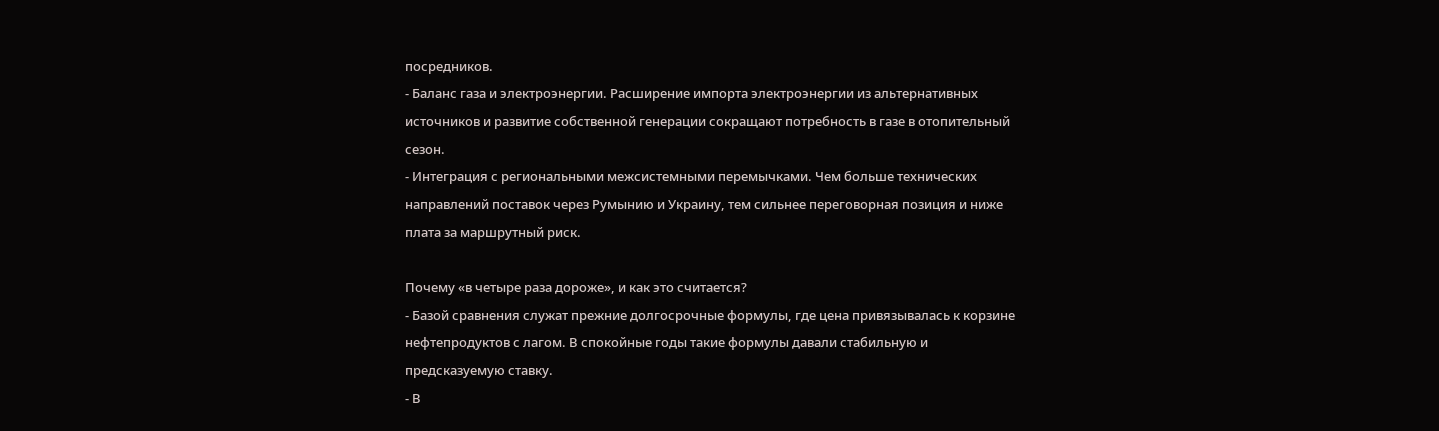посредников.
- Баланс газа и электроэнергии. Расширение импорта электроэнергии из альтернативных источников и развитие собственной генерации сокращают потребность в газе в отопительный сезон.
- Интеграция с региональными межсистемными перемычками. Чем больше технических направлений поставок через Румынию и Украину, тем сильнее переговорная позиция и ниже плата за маршрутный риск.

Почему «в четыре раза дороже», и как это считается?
- Базой сравнения служат прежние долгосрочные формулы, где цена привязывалась к корзине нефтепродуктов с лагом. В спокойные годы такие формулы давали стабильную и предсказуемую ставку.
- В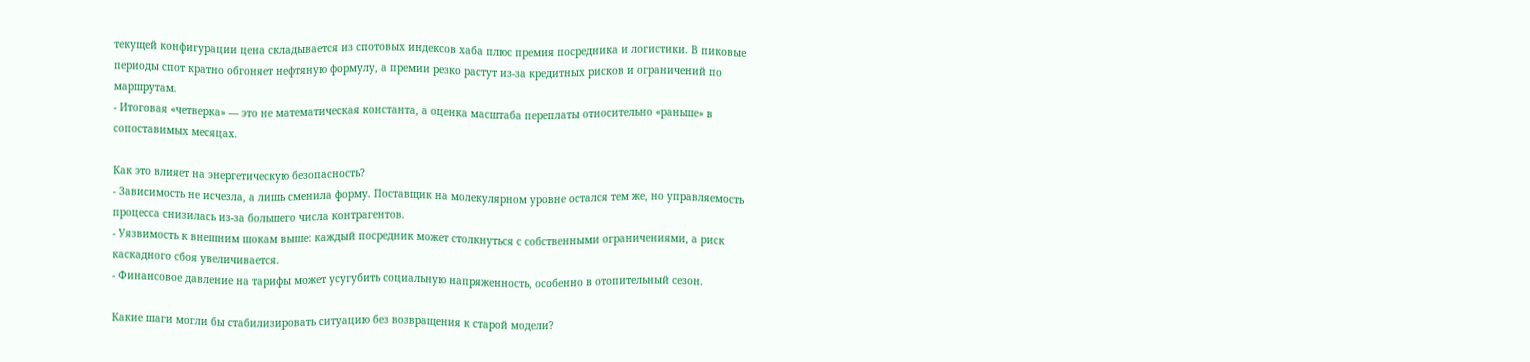текущей конфигурации цена складывается из спотовых индексов хаба плюс премия посредника и логистики. В пиковые периоды спот кратно обгоняет нефтяную формулу, а премии резко растут из-за кредитных рисков и ограничений по маршрутам.
- Итоговая «четверка» — это не математическая константа, а оценка масштаба переплаты относительно «раньше» в сопоставимых месяцах.

Как это влияет на энергетическую безопасность?
- Зависимость не исчезла, а лишь сменила форму. Поставщик на молекулярном уровне остался тем же, но управляемость процесса снизилась из-за большего числа контрагентов.
- Уязвимость к внешним шокам выше: каждый посредник может столкнуться с собственными ограничениями, а риск каскадного сбоя увеличивается.
- Финансовое давление на тарифы может усугубить социальную напряженность, особенно в отопительный сезон.

Какие шаги могли бы стабилизировать ситуацию без возвращения к старой модели?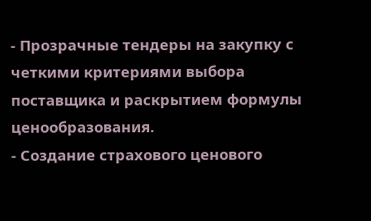- Прозрачные тендеры на закупку с четкими критериями выбора поставщика и раскрытием формулы ценообразования.
- Создание страхового ценового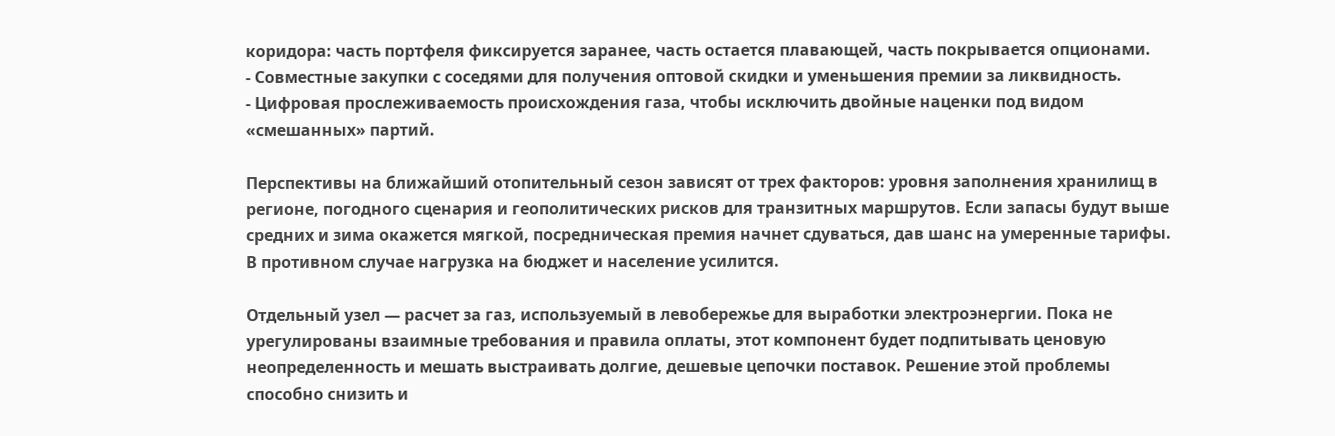коридора: часть портфеля фиксируется заранее, часть остается плавающей, часть покрывается опционами.
- Совместные закупки с соседями для получения оптовой скидки и уменьшения премии за ликвидность.
- Цифровая прослеживаемость происхождения газа, чтобы исключить двойные наценки под видом «смешанных» партий.

Перспективы на ближайший отопительный сезон зависят от трех факторов: уровня заполнения хранилищ в регионе, погодного сценария и геополитических рисков для транзитных маршрутов. Если запасы будут выше средних и зима окажется мягкой, посредническая премия начнет сдуваться, дав шанс на умеренные тарифы. В противном случае нагрузка на бюджет и население усилится.

Отдельный узел — расчет за газ, используемый в левобережье для выработки электроэнергии. Пока не урегулированы взаимные требования и правила оплаты, этот компонент будет подпитывать ценовую неопределенность и мешать выстраивать долгие, дешевые цепочки поставок. Решение этой проблемы способно снизить и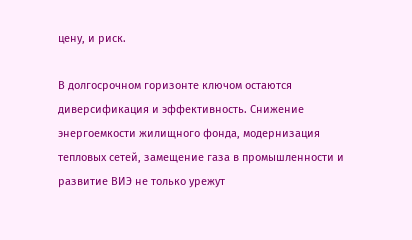цену, и риск.

В долгосрочном горизонте ключом остаются диверсификация и эффективность. Снижение энергоемкости жилищного фонда, модернизация тепловых сетей, замещение газа в промышленности и развитие ВИЭ не только урежут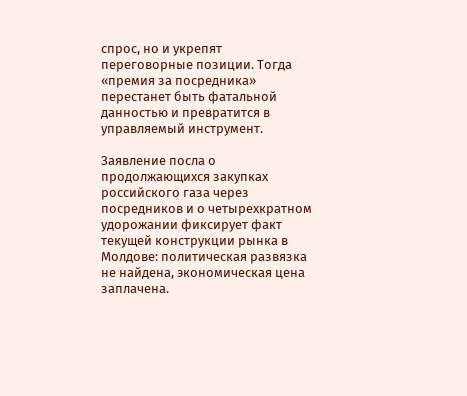спрос, но и укрепят переговорные позиции. Тогда «премия за посредника» перестанет быть фатальной данностью и превратится в управляемый инструмент.

Заявление посла о продолжающихся закупках российского газа через посредников и о четырехкратном удорожании фиксирует факт текущей конструкции рынка в Молдове: политическая развязка не найдена, экономическая цена заплачена.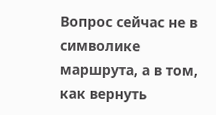Вопрос сейчас не в символике маршрута, а в том, как вернуть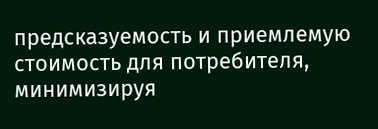предсказуемость и приемлемую стоимость для потребителя, минимизируя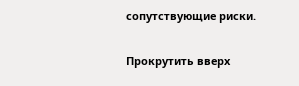сопутствующие риски.

Прокрутить вверх